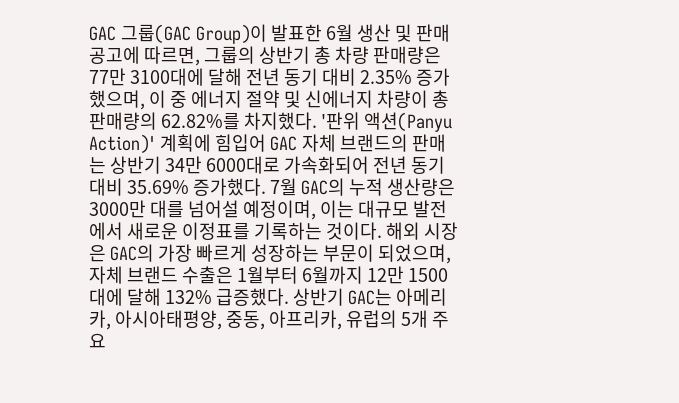GAC 그룹(GAC Group)이 발표한 6월 생산 및 판매 공고에 따르면, 그룹의 상반기 총 차량 판매량은 77만 3100대에 달해 전년 동기 대비 2.35% 증가했으며, 이 중 에너지 절약 및 신에너지 차량이 총 판매량의 62.82%를 차지했다. '판위 액션(Panyu Action)' 계획에 힘입어 GAC 자체 브랜드의 판매는 상반기 34만 6000대로 가속화되어 전년 동기 대비 35.69% 증가했다. 7월 GAC의 누적 생산량은 3000만 대를 넘어설 예정이며, 이는 대규모 발전에서 새로운 이정표를 기록하는 것이다. 해외 시장은 GAC의 가장 빠르게 성장하는 부문이 되었으며, 자체 브랜드 수출은 1월부터 6월까지 12만 1500대에 달해 132% 급증했다. 상반기 GAC는 아메리카, 아시아태평양, 중동, 아프리카, 유럽의 5개 주요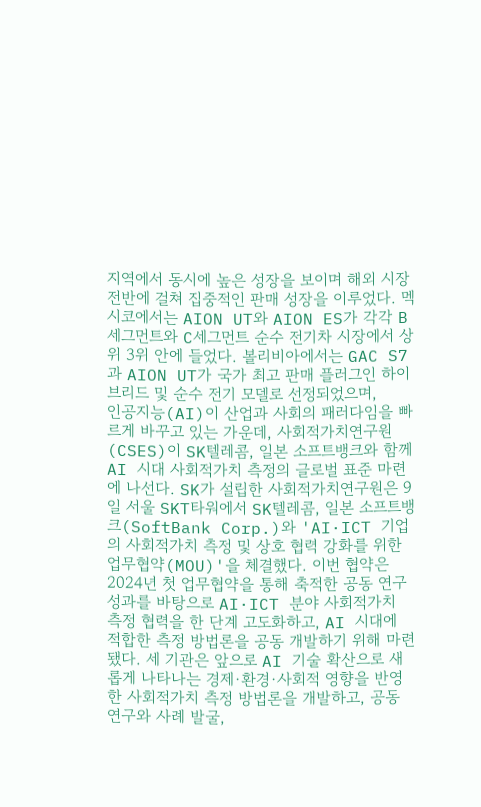지역에서 동시에 높은 성장을 보이며 해외 시장 전반에 걸쳐 집중적인 판매 성장을 이루었다. 멕시코에서는 AION UT와 AION ES가 각각 B세그먼트와 C세그먼트 순수 전기차 시장에서 상위 3위 안에 들었다. 볼리비아에서는 GAC S7과 AION UT가 국가 최고 판매 플러그인 하이브리드 및 순수 전기 모델로 선정되었으며,
인공지능(AI)이 산업과 사회의 패러다임을 빠르게 바꾸고 있는 가운데, 사회적가치연구원(CSES)이 SK텔레콤, 일본 소프트뱅크와 함께 AI 시대 사회적가치 측정의 글로벌 표준 마련에 나선다. SK가 설립한 사회적가치연구원은 9일 서울 SKT타워에서 SK텔레콤, 일본 소프트뱅크(SoftBank Corp.)와 'AI·ICT 기업의 사회적가치 측정 및 상호 협력 강화를 위한 업무협약(MOU)'을 체결했다. 이번 협약은 2024년 첫 업무협약을 통해 축적한 공동 연구 성과를 바탕으로 AI·ICT 분야 사회적가치 측정 협력을 한 단계 고도화하고, AI 시대에 적합한 측정 방법론을 공동 개발하기 위해 마련됐다. 세 기관은 앞으로 AI 기술 확산으로 새롭게 나타나는 경제·환경·사회적 영향을 반영한 사회적가치 측정 방법론을 개발하고, 공동 연구와 사례 발굴,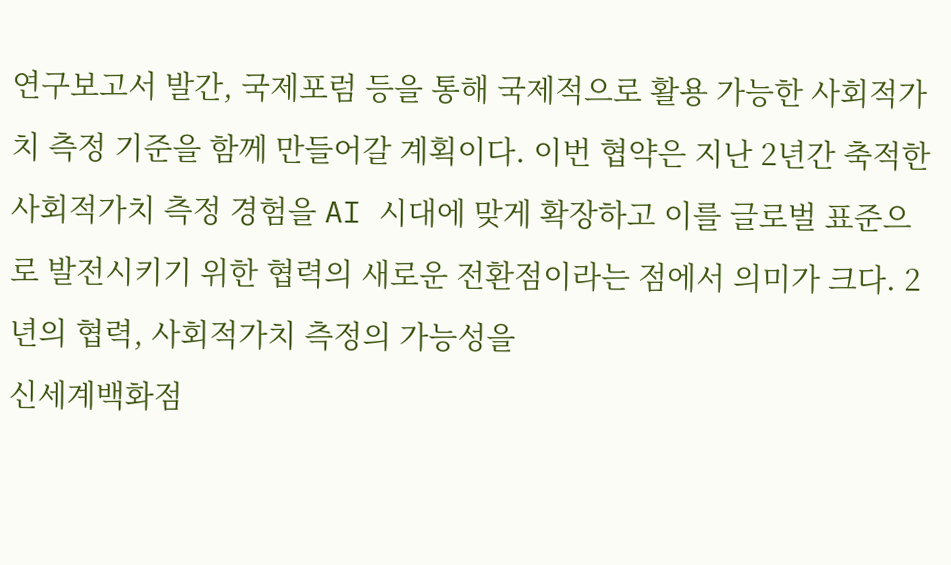연구보고서 발간, 국제포럼 등을 통해 국제적으로 활용 가능한 사회적가치 측정 기준을 함께 만들어갈 계획이다. 이번 협약은 지난 2년간 축적한 사회적가치 측정 경험을 AI 시대에 맞게 확장하고 이를 글로벌 표준으로 발전시키기 위한 협력의 새로운 전환점이라는 점에서 의미가 크다. 2년의 협력, 사회적가치 측정의 가능성을
신세계백화점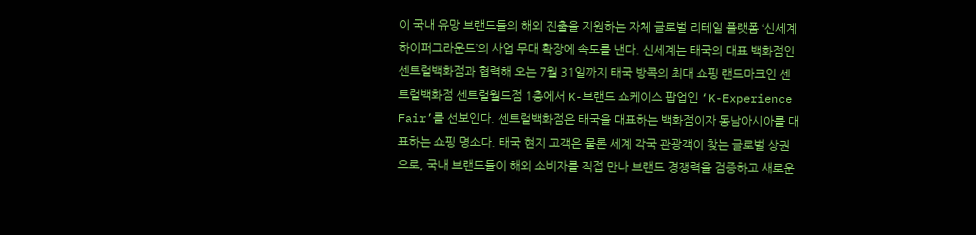이 국내 유망 브랜드들의 해외 진출을 지원하는 자체 글로벌 리테일 플랫폼 ‘신세계 하이퍼그라운드’의 사업 무대 확장에 속도를 낸다. 신세계는 태국의 대표 백화점인 센트럴백화점과 협력해 오는 7월 31일까지 태국 방콕의 최대 쇼핑 랜드마크인 센트럴백화점 센트럴월드점 1층에서 K-브랜드 쇼케이스 팝업인 ‘K-Experience Fair’를 선보인다. 센트럴백화점은 태국을 대표하는 백화점이자 동남아시아를 대표하는 쇼핑 명소다. 태국 현지 고객은 물론 세계 각국 관광객이 찾는 글로벌 상권으로, 국내 브랜드들이 해외 소비자를 직접 만나 브랜드 경쟁력을 검증하고 새로운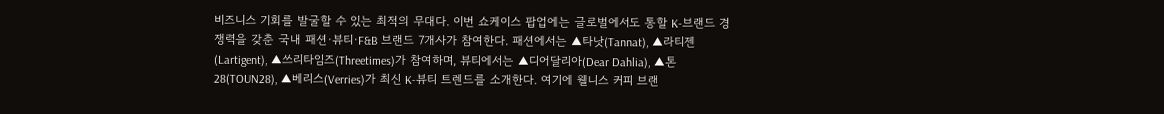비즈니스 기회를 발굴할 수 있는 최적의 무대다. 이번 쇼케이스 팝업에는 글로벌에서도 통할 K-브랜드 경쟁력을 갖춘 국내 패션·뷰티·F&B 브랜드 7개사가 참여한다. 패션에서는 ▲타낫(Tannat), ▲라티젠(Lartigent), ▲쓰리타임즈(Threetimes)가 참여하며, 뷰티에서는 ▲디어달리아(Dear Dahlia), ▲톤28(TOUN28), ▲베리스(Verries)가 최신 K-뷰티 트렌드를 소개한다. 여기에 웰니스 커피 브랜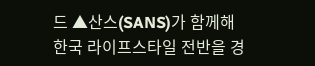드 ▲산스(SANS)가 함께해 한국 라이프스타일 전반을 경